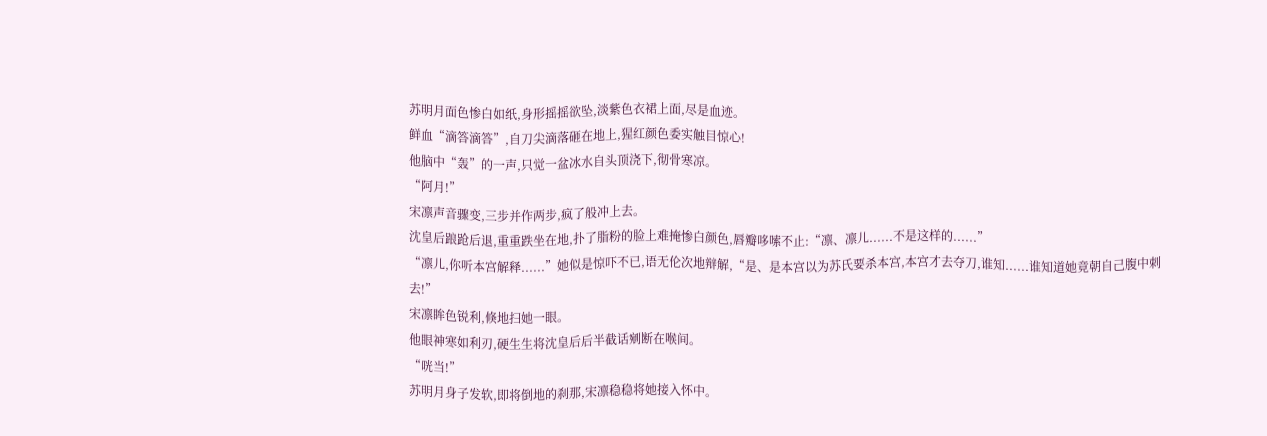苏明月面色惨白如纸,身形摇摇欲坠,淡紫色衣裙上面,尽是血迹。
鲜血“滴答滴答”,自刀尖滴落砸在地上,猩红颜色委实触目惊心!
他脑中“轰”的一声,只觉一盆冰水自头顶浇下,彻骨寒凉。
“阿月!”
宋凛声音骤变,三步并作两步,疯了般冲上去。
沈皇后踉跄后退,重重跌坐在地,扑了脂粉的脸上难掩惨白颜色,唇瓣哆嗦不止:“凛、凛儿......不是这样的......”
“凛儿,你听本宫解释......”她似是惊吓不已,语无伦次地辩解,“是、是本宫以为苏氏要杀本宫,本宫才去夺刀,谁知......谁知道她竟朝自己腹中刺去!”
宋凛眸色锐利,倏地扫她一眼。
他眼神寒如利刃,硬生生将沈皇后后半截话剜断在喉间。
“咣当!”
苏明月身子发软,即将倒地的刹那,宋凛稳稳将她接入怀中。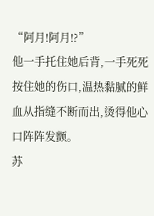“阿月!阿月!?”
他一手托住她后背,一手死死按住她的伤口,温热黏腻的鲜血从指缝不断而出,烫得他心口阵阵发颤。
苏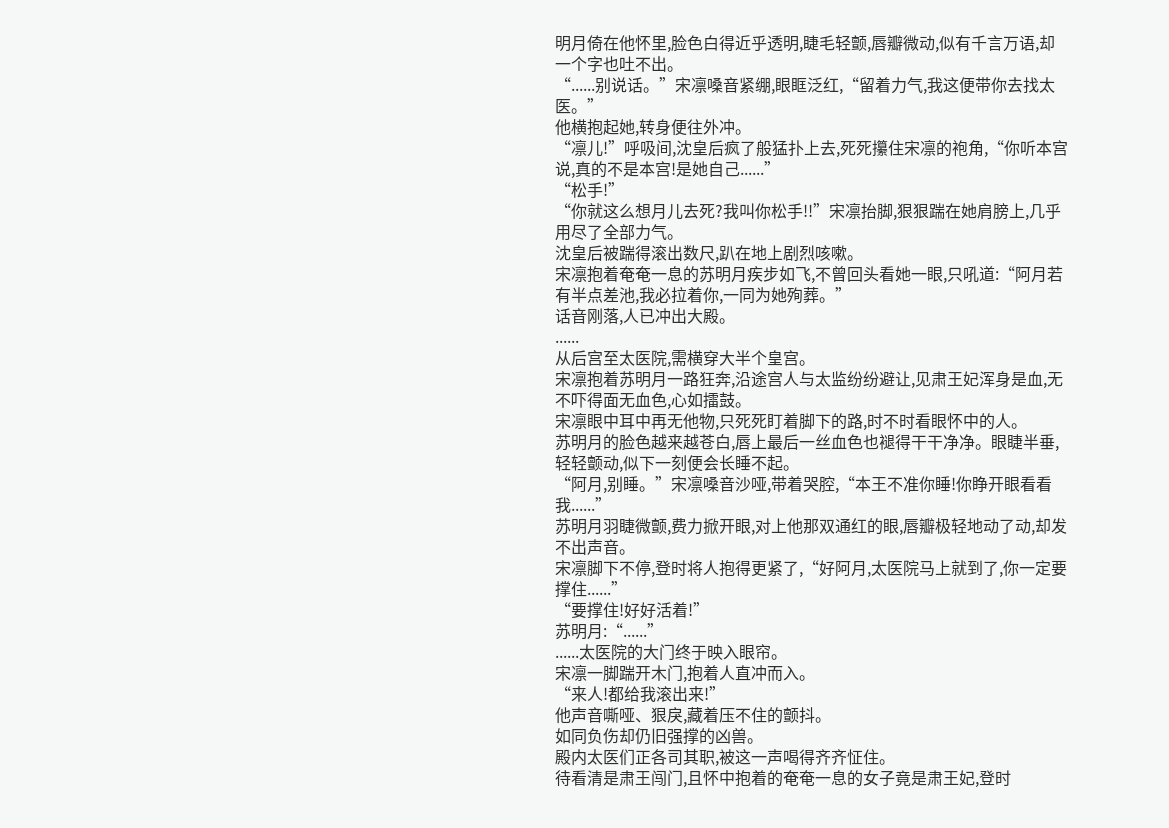明月倚在他怀里,脸色白得近乎透明,睫毛轻颤,唇瓣微动,似有千言万语,却一个字也吐不出。
“......别说话。”宋凛嗓音紧绷,眼眶泛红,“留着力气,我这便带你去找太医。”
他横抱起她,转身便往外冲。
“凛儿!”呼吸间,沈皇后疯了般猛扑上去,死死攥住宋凛的袍角,“你听本宫说,真的不是本宫!是她自己......”
“松手!”
“你就这么想月儿去死?我叫你松手!!”宋凛抬脚,狠狠踹在她肩膀上,几乎用尽了全部力气。
沈皇后被踹得滚出数尺,趴在地上剧烈咳嗽。
宋凛抱着奄奄一息的苏明月疾步如飞,不曾回头看她一眼,只吼道:“阿月若有半点差池,我必拉着你,一同为她殉葬。”
话音刚落,人已冲出大殿。
......
从后宫至太医院,需横穿大半个皇宫。
宋凛抱着苏明月一路狂奔,沿途宫人与太监纷纷避让,见肃王妃浑身是血,无不吓得面无血色,心如擂鼓。
宋凛眼中耳中再无他物,只死死盯着脚下的路,时不时看眼怀中的人。
苏明月的脸色越来越苍白,唇上最后一丝血色也褪得干干净净。眼睫半垂,轻轻颤动,似下一刻便会长睡不起。
“阿月,别睡。”宋凛嗓音沙哑,带着哭腔,“本王不准你睡!你睁开眼看看我......”
苏明月羽睫微颤,费力掀开眼,对上他那双通红的眼,唇瓣极轻地动了动,却发不出声音。
宋凛脚下不停,登时将人抱得更紧了,“好阿月,太医院马上就到了,你一定要撑住......”
“要撑住!好好活着!”
苏明月:“......”
......太医院的大门终于映入眼帘。
宋凛一脚踹开木门,抱着人直冲而入。
“来人!都给我滚出来!”
他声音嘶哑、狠戾,藏着压不住的颤抖。
如同负伤却仍旧强撑的凶兽。
殿内太医们正各司其职,被这一声喝得齐齐怔住。
待看清是肃王闯门,且怀中抱着的奄奄一息的女子竟是肃王妃,登时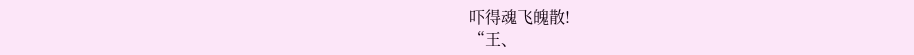吓得魂飞魄散!
“王、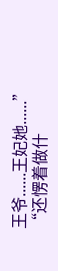王爷......王妃她......”
“还愣着做什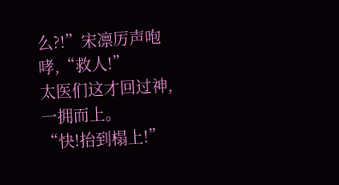么?!”宋凛厉声咆哮,“救人!”
太医们这才回过神,一拥而上。
“快!抬到榻上!”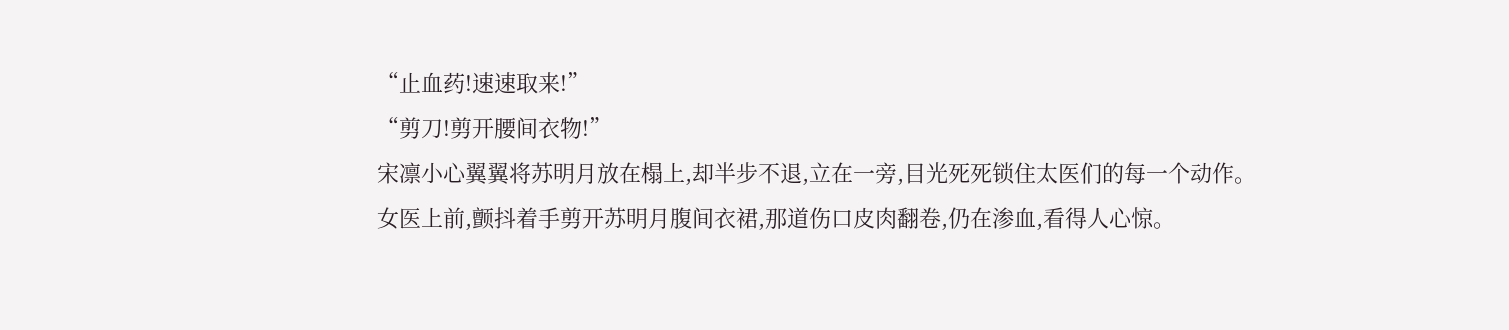“止血药!速速取来!”
“剪刀!剪开腰间衣物!”
宋凛小心翼翼将苏明月放在榻上,却半步不退,立在一旁,目光死死锁住太医们的每一个动作。
女医上前,颤抖着手剪开苏明月腹间衣裙,那道伤口皮肉翻卷,仍在渗血,看得人心惊。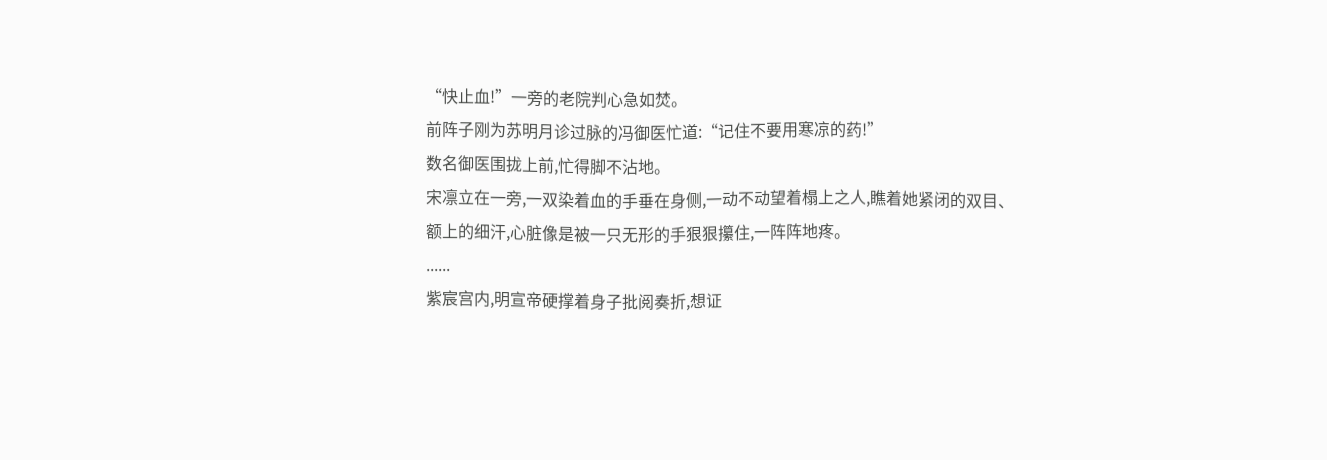“快止血!”一旁的老院判心急如焚。
前阵子刚为苏明月诊过脉的冯御医忙道:“记住不要用寒凉的药!”
数名御医围拢上前,忙得脚不沾地。
宋凛立在一旁,一双染着血的手垂在身侧,一动不动望着榻上之人,瞧着她紧闭的双目、额上的细汗,心脏像是被一只无形的手狠狠攥住,一阵阵地疼。
......
紫宸宫内,明宣帝硬撑着身子批阅奏折,想证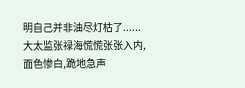明自己并非油尽灯枯了......
大太监张禄海慌慌张张入内,面色惨白,跪地急声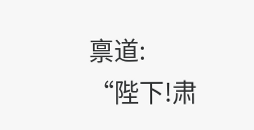禀道:
“陛下!肃